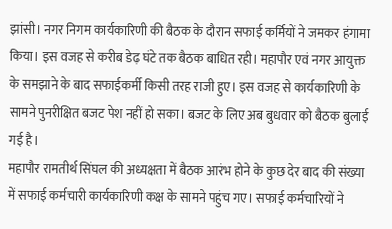झांसी। नगर निगम कार्यकारिणी की बैठक के दौरान सफाई कर्मियों ने जमकर हंगामा किया। इस वजह से करीब डेढ़ घंटे तक बैठक बाधित रही। महापौर एवं नगर आयुक्त के समझाने के बाद सफाईकर्मी किसी तरह राजी हुए। इस वजह से कार्यकारिणी के सामने पुनरीक्षित बजट पेश नहीं हो सका। बजट के लिए अब बुधवार को बैठक बुलाई गई है।
महापौर रामतीर्थ सिंघल की अध्यक्षता में बैठक आरंभ होने के कुछ देर बाद की संख्या में सफाई कर्मचारी कार्यकारिणी कक्ष के सामने पहुंच गए। सफाई कर्मचारियों ने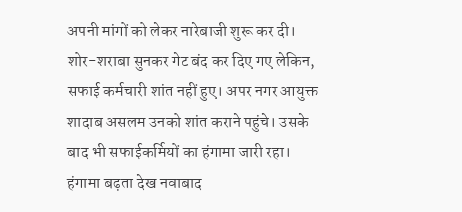अपनी मांगों को लेकर नारेबाजी शुरू कर दी। शोर-शराबा सुनकर गेट बंद कर दिए गए लेकिन, सफाई कर्मचारी शांत नहीं हुए। अपर नगर आयुक्त शादाब असलम उनको शांत कराने पहुंचे। उसके बाद भी सफाईकर्मियों का हंगामा जारी रहा। हंगामा बढ़ता देख नवाबाद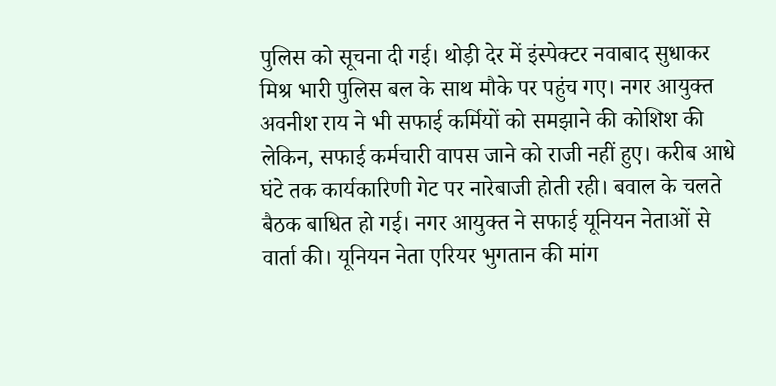पुलिस को सूचना दी गई। थोड़ी देर में इंस्पेक्टर नवाबाद सुधाकर मिश्र भारी पुलिस बल के साथ मौके पर पहुंच गए। नगर आयुक्त अवनीश राय ने भी सफाई कर्मियों को समझाने की कोशिश की लेकिन, सफाई कर्मचारी वापस जाने को राजी नहीं हुए। करीब आधे घंटे तक कार्यकारिणी गेट पर नारेबाजी होती रही। बवाल के चलते बैठक बाधित हो गई। नगर आयुक्त ने सफाई यूनियन नेताओं से वार्ता की। यूनियन नेता एरियर भुगतान की मांग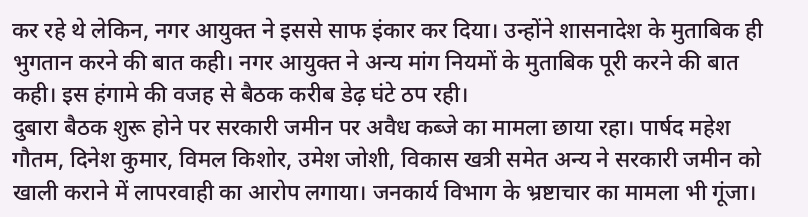कर रहे थे लेकिन, नगर आयुक्त ने इससे साफ इंकार कर दिया। उन्होंने शासनादेश के मुताबिक ही भुगतान करने की बात कही। नगर आयुक्त ने अन्य मांग नियमों के मुताबिक पूरी करने की बात कही। इस हंगामे की वजह से बैठक करीब डेढ़ घंटे ठप रही।
दुबारा बैठक शुरू होने पर सरकारी जमीन पर अवैध कब्जे का मामला छाया रहा। पार्षद महेश गौतम, दिनेश कुमार, विमल किशोर, उमेश जोशी, विकास खत्री समेत अन्य ने सरकारी जमीन को खाली कराने में लापरवाही का आरोप लगाया। जनकार्य विभाग के भ्रष्टाचार का मामला भी गूंजा।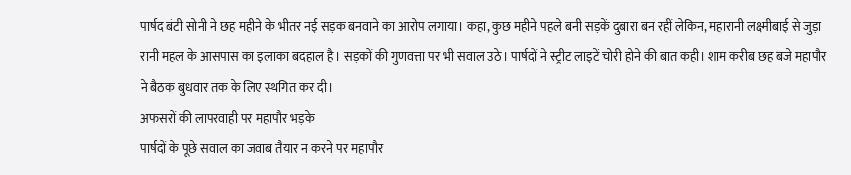पार्षद बंटी सोनी ने छह महीने के भीतर नई सड़क बनवाने का आरोप लगाया। कहा, कुछ महीने पहले बनी सड़कें दुबारा बन रहीं लेकिन, महारानी लक्ष्मीबाई से जुड़ा रानी महल के आसपास का इलाका बदहाल है। सड़कों की गुणवत्ता पर भी सवाल उठे। पार्षदों ने स्ट्रीट लाइटें चोरी होने की बात कही। शाम करीब छह बजे महापौर ने बैठक बुधवार तक के लिए स्थगित कर दी।
अफसरों की लापरवाही पर महापौर भड़के
पार्षदों के पूछे सवाल का जवाब तैयार न करने पर महापौर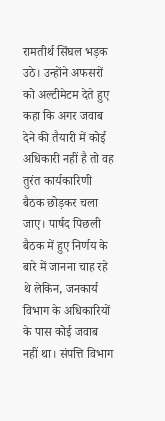रामतीर्थ सिंघल भड़क उठे। उन्होंने अफसरों को अल्टीमेटम देते हुए कहा कि अगर जवाब देने की तैयारी में कोई अधिकारी नहीं है तो वह तुरंत कार्यकारिणी बैठक छोड़कर चला जाए। पार्षद पिछली बैठक में हुए निर्णय के बारे में जानना चाह रहे थे लेकिन, जनकार्य विभाग के अधिकारियों के पास कोई जवाब नहीं था। संपत्ति विभाग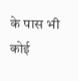के पास भी कोई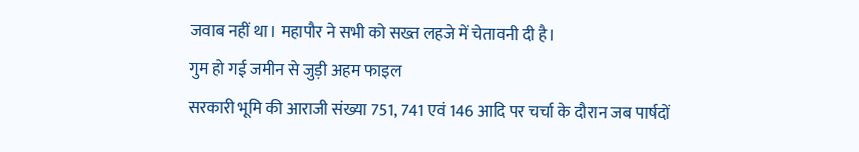जवाब नहीं था। महापौर ने सभी को सख्त लहजे में चेतावनी दी है।
गुम हो गई जमीन से जुड़ी अहम फाइल
सरकारी भूमि की आराजी संख्या 751, 741 एवं 146 आदि पर चर्चा के दौरान जब पार्षदों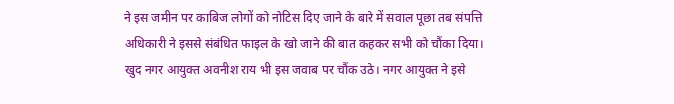ने इस जमीन पर काबिज लोगों को नोटिस दिए जाने के बारे में सवाल पूछा तब संपत्ति अधिकारी ने इससे संबंधित फाइल के खो जाने की बात कहकर सभी को चौंका दिया। खुद नगर आयुक्त अवनीश राय भी इस जवाब पर चौंक उठे। नगर आयुक्त ने इसे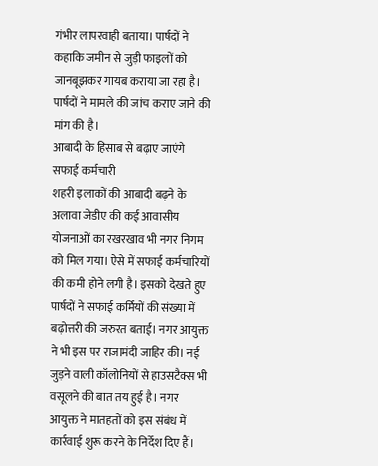गंभीर लापरवाही बताया। पार्षदों ने कहाकि जमीन से जुड़ी फाइलों को जानबूझकर गायब कराया जा रहा है। पार्षदों ने मामले की जांच कराए जाने की मांग की है।
आबादी के हिसाब से बढ़ाए जाएंगे सफाई कर्मचारी
शहरी इलाकों की आबादी बढ़ने के अलावा जेडीए की कई आवासीय योजनाओं का रखरखाव भी नगर निगम को मिल गया। ऐसे में सफाई कर्मचारियों की कमी होने लगी है। इसको देखते हुए पार्षदों ने सफाई कर्मियों की संख्या में बढ़ोत्तरी की जरुरत बताई। नगर आयुक्त ने भी इस पर राजामंदी जाहिर की। नई जुड़ने वाली कॉलोनियों से हाउसटैक्स भी वसूलने की बात तय हुई है। नगर आयुक्त ने मातहतों को इस संबंध में कार्रवाई शुरू करने के निर्देश दिए हैं।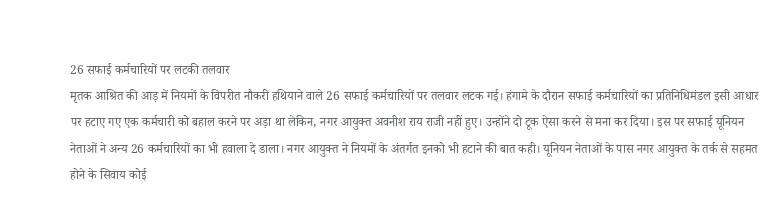26 सफाई कर्मचारियों पर लटकी तलवार
मृतक आश्रित की आड़ में नियमों के विपरीत नौकरी हथियाने वाले 26 सफाई कर्मचारियों पर तलवार लटक गई। हंगामे के दौरान सफाई कर्मचारियों का प्रतिनिधिमंडल इसी आधार पर हटाए गए एक कर्मचारी को बहाल करने पर अड़ा था लेकिन, नगर आयुक्त अवनीश राय राजी नहीं हुए। उन्होंने दो टूक ऐसा करने से मना कर दिया। इस पर सफाई यूनियन नेताओं ने अन्य 26 कर्मचारियों का भी हवाला दे डाला। नगर आयुक्त ने नियमों के अंतर्गत इनको भी हटाने की बात कही। यूनियन नेताओं के पास नगर आयुक्त के तर्क से सहमत होने के सिवाय कोई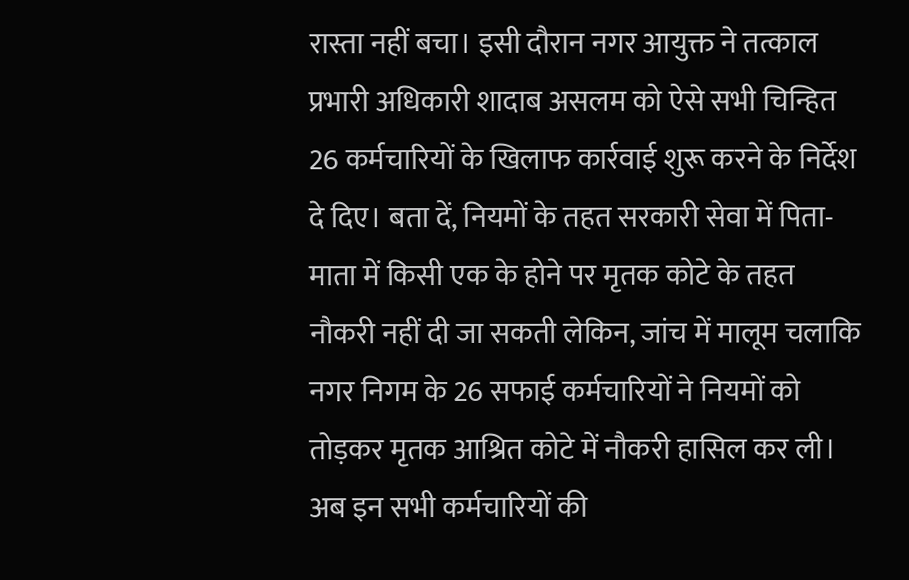रास्ता नहीं बचा। इसी दौरान नगर आयुक्त ने तत्काल प्रभारी अधिकारी शादाब असलम को ऐसे सभी चिन्हित 26 कर्मचारियों के खिलाफ कार्रवाई शुरू करने के निर्देश दे दिए। बता दें, नियमों के तहत सरकारी सेवा में पिता-माता में किसी एक के होने पर मृतक कोटे के तहत नौकरी नहीं दी जा सकती लेकिन, जांच में मालूम चलाकि नगर निगम के 26 सफाई कर्मचारियों ने नियमों को तोड़कर मृतक आश्रित कोटे में नौकरी हासिल कर ली। अब इन सभी कर्मचारियों की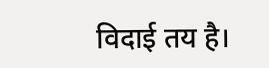विदाई तय है।